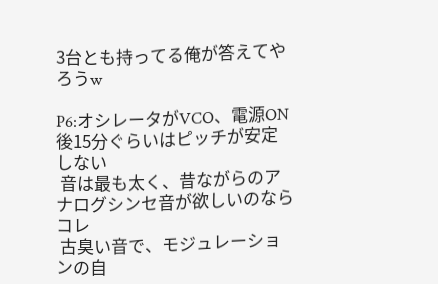3台とも持ってる俺が答えてやろうw

P6:オシレータがVCO、電源ON後15分ぐらいはピッチが安定しない
 音は最も太く、昔ながらのアナログシンセ音が欲しいのならコレ
 古臭い音で、モジュレーションの自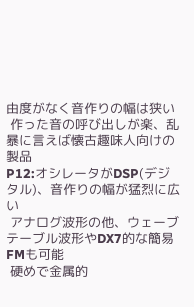由度がなく音作りの幅は狭い
 作った音の呼び出しが楽、乱暴に言えば懐古趣味人向けの製品
P12:オシレータがDSP(デジタル)、音作りの幅が猛烈に広い
 アナログ波形の他、ウェーブテーブル波形やDX7的な簡易FMも可能
 硬めで金属的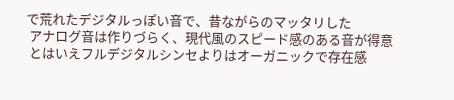で荒れたデジタルっぽい音で、昔ながらのマッタリした
 アナログ音は作りづらく、現代風のスピード感のある音が得意
 とはいえフルデジタルシンセよりはオーガニックで存在感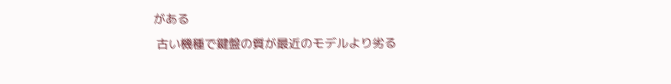がある
 古い機種で鍵盤の質が最近のモデルより劣る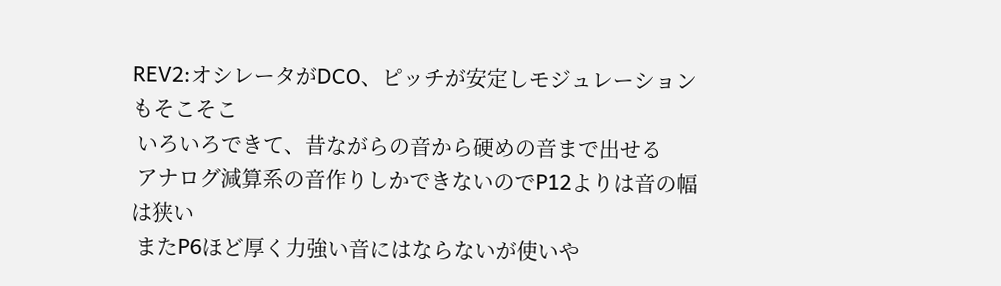REV2:オシレータがDCO、ピッチが安定しモジュレーションもそこそこ
 いろいろできて、昔ながらの音から硬めの音まで出せる
 アナログ減算系の音作りしかできないのでP12よりは音の幅は狭い
 またP6ほど厚く力強い音にはならないが使いや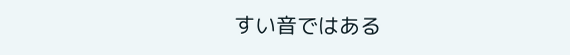すい音ではある